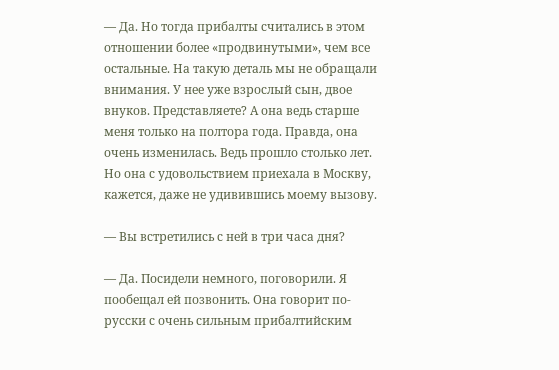— Да. Но тогда прибалты считались в этом отношении более «продвинутыми», чем все остальные. На такую деталь мы не обращали внимания. У нее уже взрослый сын, двое внуков. Представляете? А она ведь старше меня только на полтора года. Правда, она очень изменилась. Ведь прошло столько лет. Но она с удовольствием приехала в Москву, кажется, даже не удивившись моему вызову.

— Вы встретились с ней в три часа дня?

— Да. Посидели немного, поговорили. Я пообещал ей позвонить. Она говорит по-русски с очень сильным прибалтийским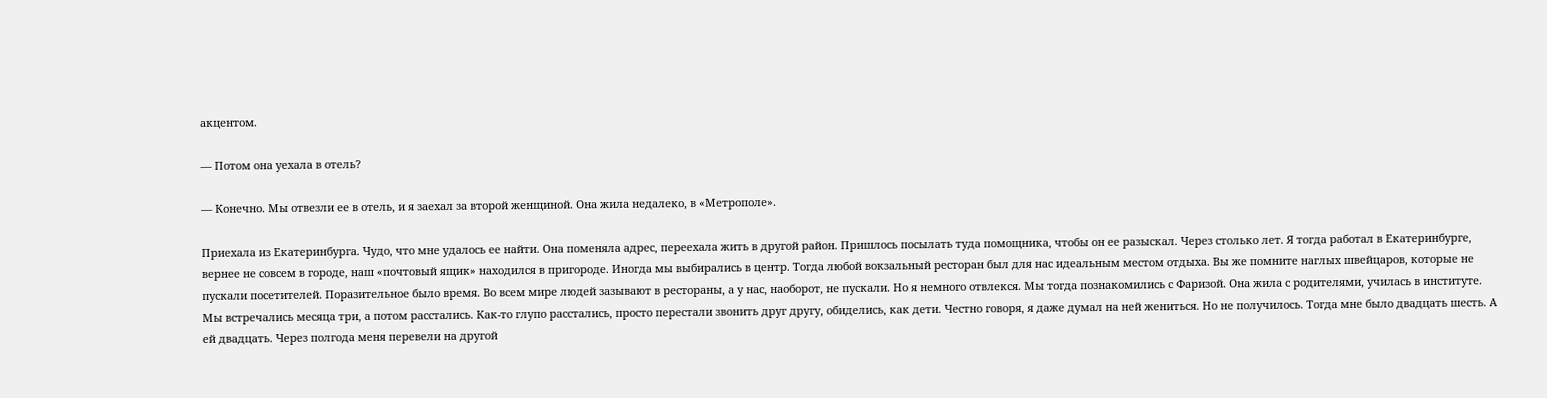акцентом.

— Потом она уехала в отель?

— Конечно. Мы отвезли ее в отель, и я заехал за второй женщиной. Она жила недалеко, в «Метрополе».

Приехала из Екатеринбурга. Чудо, что мне удалось ее найти. Она поменяла адрес, переехала жить в другой район. Пришлось посылать туда помощника, чтобы он ее разыскал. Через столько лет. Я тогда работал в Екатеринбурге, вернее не совсем в городе, наш «почтовый ящик» находился в пригороде. Иногда мы выбирались в центр. Тогда любой вокзальный ресторан был для нас идеальным местом отдыха. Вы же помните наглых швейцаров, которые не пускали посетителей. Поразительное было время. Во всем мире людей зазывают в рестораны, а у нас, наоборот, не пускали. Но я немного отвлекся. Мы тогда познакомились с Фаризой. Она жила с родителями, училась в институте. Мы встречались месяца три, а потом расстались. Как-то глупо расстались, просто перестали звонить друг другу, обиделись, как дети. Честно говоря, я даже думал на ней жениться. Но не получилось. Тогда мне было двадцать шесть. А ей двадцать. Через полгода меня перевели на другой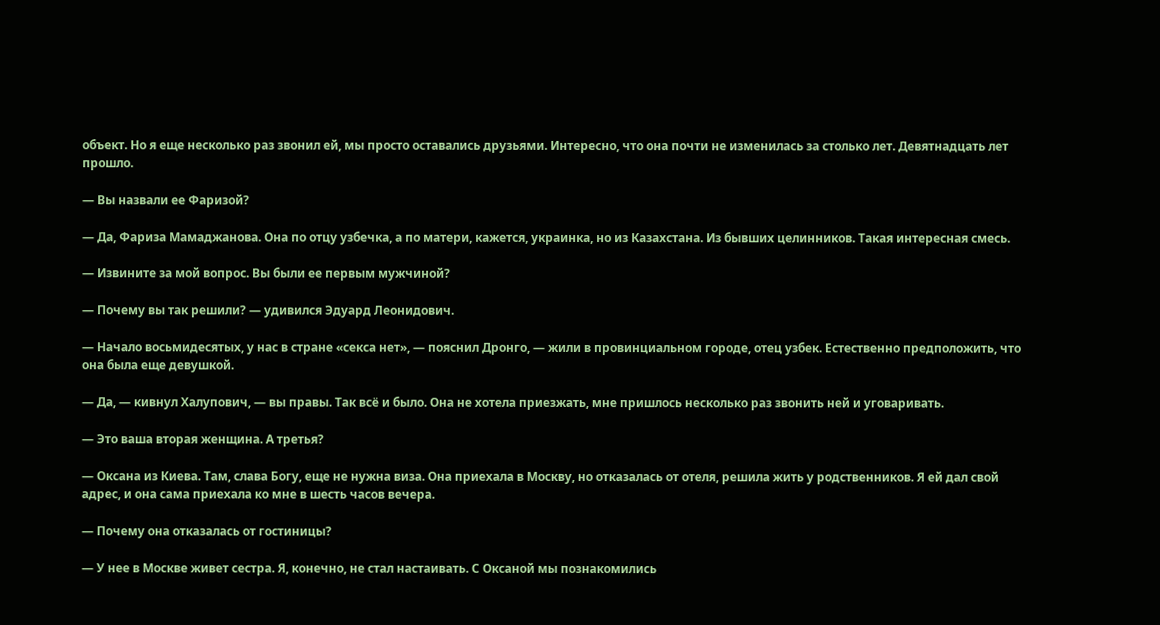объект. Но я еще несколько раз звонил ей, мы просто оставались друзьями. Интересно, что она почти не изменилась за столько лет. Девятнадцать лет прошло.

— Вы назвали ее Фаризой?

— Да, Фариза Мамаджанова. Она по отцу узбечка, а по матери, кажется, украинка, но из Казахстана. Из бывших целинников. Такая интересная смесь.

— Извините за мой вопрос. Вы были ее первым мужчиной?

— Почему вы так решили? — удивился Эдуард Леонидович.

— Начало восьмидесятых, у нас в стране «секса нет», — пояснил Дронго, — жили в провинциальном городе, отец узбек. Естественно предположить, что она была еще девушкой.

— Да, — кивнул Халупович, — вы правы. Так всё и было. Она не хотела приезжать, мне пришлось несколько раз звонить ней и уговаривать.

— Это ваша вторая женщина. А третья?

— Оксана из Киева. Там, слава Богу, еще не нужна виза. Она приехала в Москву, но отказалась от отеля, решила жить у родственников. Я ей дал свой адрес, и она сама приехала ко мне в шесть часов вечера.

— Почему она отказалась от гостиницы?

— У нее в Москве живет сестра. Я, конечно, не стал настаивать. С Оксаной мы познакомились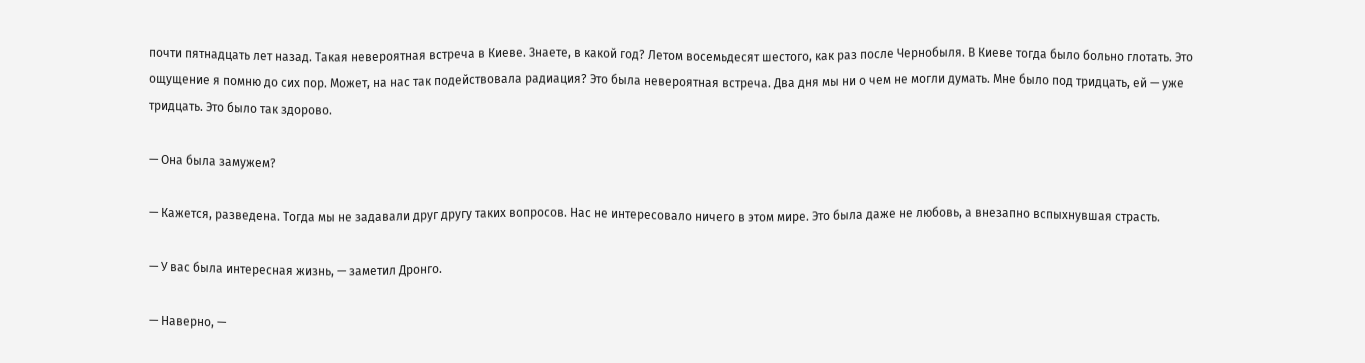почти пятнадцать лет назад. Такая невероятная встреча в Киеве. Знаете, в какой год? Летом восемьдесят шестого, как раз после Чернобыля. В Киеве тогда было больно глотать. Это ощущение я помню до сих пор. Может, на нас так подействовала радиация? Это была невероятная встреча. Два дня мы ни о чем не могли думать. Мне было под тридцать, ей — уже тридцать. Это было так здорово.

— Она была замужем?

— Кажется, разведена. Тогда мы не задавали друг другу таких вопросов. Нас не интересовало ничего в этом мире. Это была даже не любовь, а внезапно вспыхнувшая страсть.

— У вас была интересная жизнь, — заметил Дронго.

— Наверно, —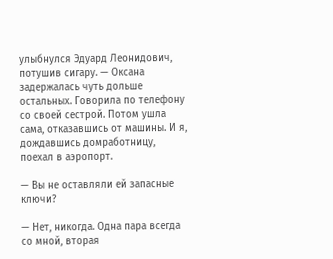улыбнулся Эдуард Леонидович, потушив сигару. — Оксана задержалась чуть дольше остальных. Говорила по телефону со своей сестрой. Потом ушла сама, отказавшись от машины. И я, дождавшись домработницу, поехал в аэропорт.

— Вы не оставляли ей запасные ключи?

— Нет, никогда. Одна пара всегда со мной, вторая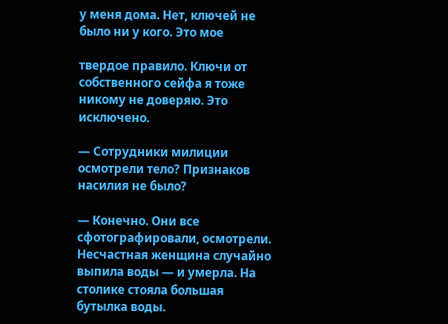у меня дома. Нет, ключей не было ни у кого. Это мое

твердое правило. Ключи от собственного сейфа я тоже никому не доверяю. Это исключено.

— Сотрудники милиции осмотрели тело? Признаков насилия не было?

— Конечно. Они все сфотографировали, осмотрели. Несчастная женщина случайно выпила воды — и умерла. На столике стояла большая бутылка воды.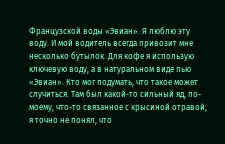Французской воды «Эвиан». Я люблю эту воду. И мой водитель всегда привозит мне несколько бутылок. Для кофе я использую ключевую воду, а в натуральном виде пью «Эвиан». Кто мог подумать, что такое может случиться. Там был какой-то сильный яд, по-моему, что-то связанное с крысиной отравой, я точно не понял, что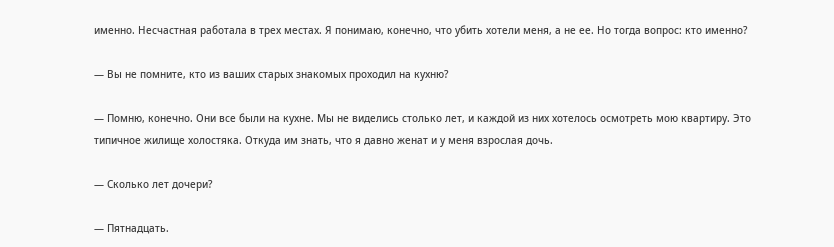именно. Несчастная работала в трех местах. Я понимаю, конечно, что убить хотели меня, а не ее. Но тогда вопрос: кто именно?

— Вы не помните, кто из ваших старых знакомых проходил на кухню?

— Помню, конечно. Они все были на кухне. Мы не виделись столько лет, и каждой из них хотелось осмотреть мою квартиру. Это типичное жилище холостяка. Откуда им знать, что я давно женат и у меня взрослая дочь.

— Сколько лет дочери?

— Пятнадцать.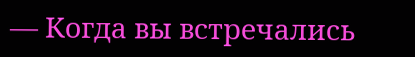— Когда вы встречались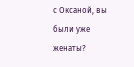с Оксаной, вы были уже женаты?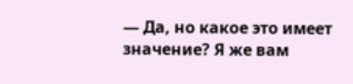— Да, но какое это имеет значение? Я же вам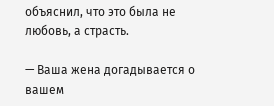объяснил, что это была не любовь, а страсть.

— Ваша жена догадывается о вашем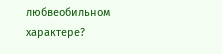любвеобильном характере?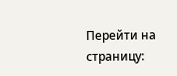Перейти на страницу: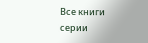Все книги серии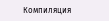Компиляция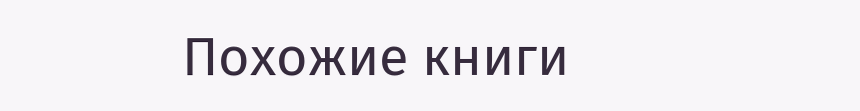Похожие книги